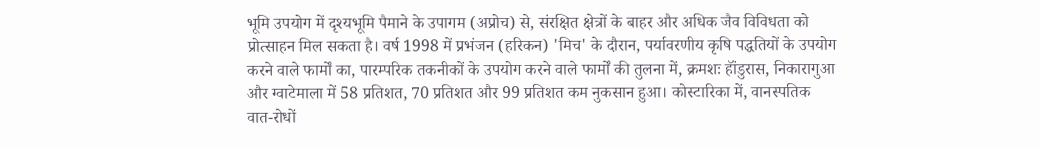भूमि उपयोग में दृश्यभूमि पैमाने के उपागम (अप्रोच) से, संरक्षित क्षेत्रों के बाहर और अधिक जैव विविधता को प्रोत्साहन मिल सकता है। वर्ष 1998 में प्रभंजन (हरिकन) 'मिच' के दौरान, पर्यावरणीय कृषि पद्धतियों के उपयोग करने वाले फार्मों का, पारम्परिक तकनीकों के उपयोग करने वाले फार्मों की तुलना में, क्रमशः हॉंडुरास, निकारागुआ और ग्वाटेमाला में 58 प्रतिशत, 70 प्रतिशत और 99 प्रतिशत कम नुकसान हुआ। कोस्टारिका में, वानस्पतिक वात-रोधों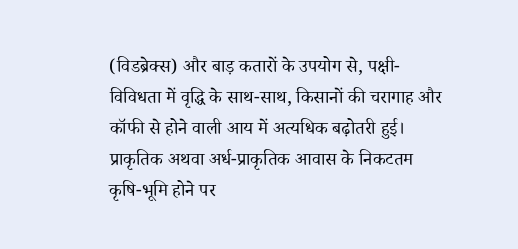(विडब्रेक्स) और बाड़ कतारों के उपयोग से, पक्षी-विविधता में वृद्धि के साथ-साथ, किसानों की चरागाह और कॉफी से होने वाली आय में अत्यधिक बढ़ोतरी हुई। प्राकृतिक अथवा अर्ध-प्राकृतिक आवास के निकटतम कृषि-भूमि होने पर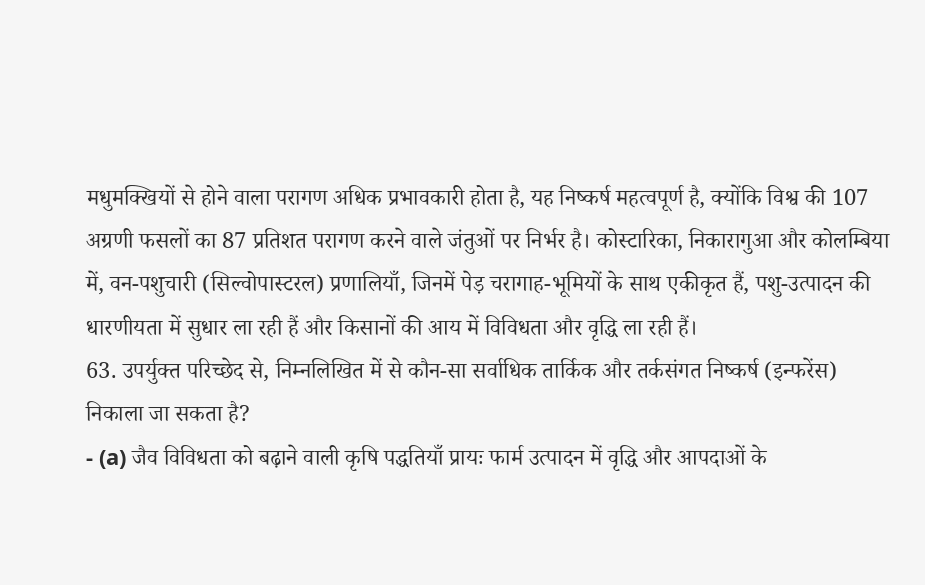मधुमक्खियों से होने वाला परागण अधिक प्रभावकारी होता है, यह निष्कर्ष महत्वपूर्ण है, क्योंकि विश्व की 107 अग्रणी फसलों का 87 प्रतिशत परागण करने वाले जंतुओं पर निर्भर है। कोस्टारिका, निकारागुआ और कोलम्बिया में, वन-पशुचारी (सिल्वोपास्टरल) प्रणालियाँ, जिनमें पेड़ चरागाह-भूमियों के साथ एकीकृत हैं, पशु-उत्पादन की धारणीयता में सुधार ला रही हैं और किसानों की आय में विविधता और वृद्धि ला रही हैं।
63. उपर्युक्त परिच्छेद से, निम्नलिखित में से कौन-सा सर्वाधिक तार्किक और तर्कसंगत निष्कर्ष (इन्फरेंस) निकाला जा सकता है?
- (a) जैव विविधता को बढ़ाने वाली कृषि पद्धतियाँ प्रायः फार्म उत्पादन में वृद्धि और आपदाओं के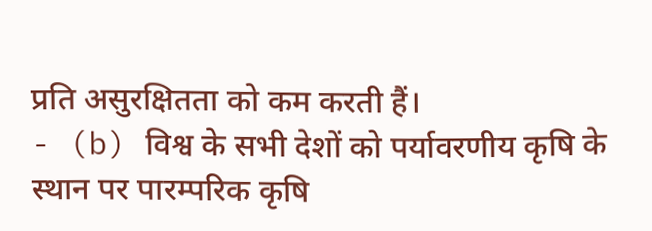प्रति असुरक्षितता को कम करती हैं।
- (b) विश्व के सभी देशों को पर्यावरणीय कृषि के स्थान पर पारम्परिक कृषि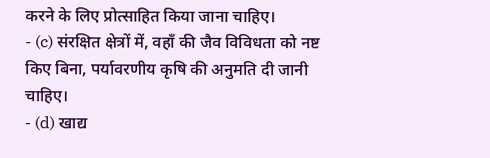करने के लिए प्रोत्साहित किया जाना चाहिए।
- (c) संरक्षित क्षेत्रों में, वहाँ की जैव विविधता को नष्ट किए बिना, पर्यावरणीय कृषि की अनुमति दी जानी चाहिए।
- (d) खाद्य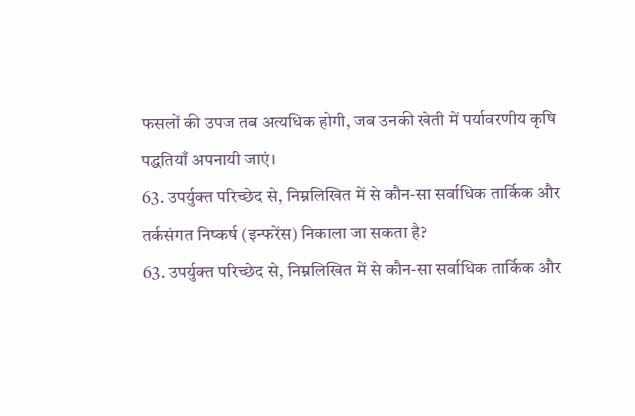फसलों की उपज तब अत्यधिक होगी, जब उनकी खेती में पर्यावरणीय कृषि पद्धतियाँ अपनायी जाएं।
63. उपर्युक्त परिच्छेद से, निम्नलिखित में से कौन-सा सर्वाधिक तार्किक और तर्कसंगत निष्कर्ष (इन्फरेंस) निकाला जा सकता है?
63. उपर्युक्त परिच्छेद से, निम्नलिखित में से कौन-सा सर्वाधिक तार्किक और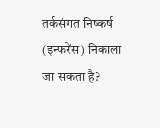तर्कसंगत निष्कर्ष (इन्फरेंस) निकाला जा सकता है?